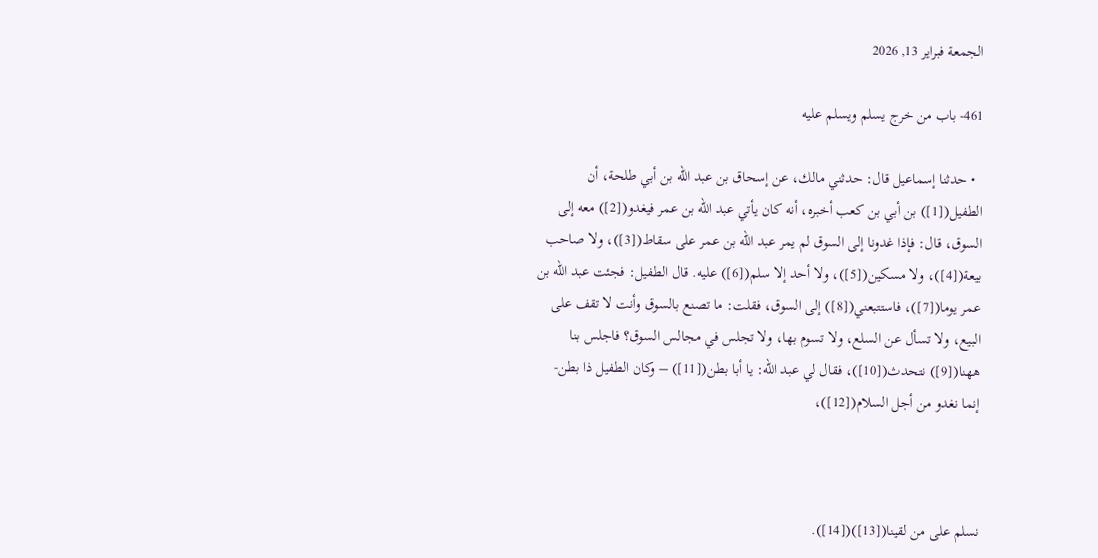الجمعة فبراير 13, 2026

461- باب من خرج يسلم ويسلم عليه

  • حدثنا إسماعيل قال: حدثني مالك، عن إسحاق بن عبد الله بن أبي طلحة، أن الطفيل([1]) بن أبي بن كعب أخبره، أنه كان يأتي عبد الله بن عمر فيغدو([2]) معه إلى السوق، قال: فإذا غدونا إلى السوق لم يمر عبد الله بن عمر على سقاط([3])، ولا صاحب بيعة([4])، ولا مسكين([5])، ولا أحد إلا سلم([6]) عليه. قال الطفيل: فجئت عبد الله بن عمر يوما([7])، فاستتبعني([8]) إلى السوق، فقلت: ما تصنع بالسوق وأنت لا تقف على البيع، ولا تسأل عن السلع، ولا تسوم بها، ولا تجلس في مجالس السوق؟ فاجلس بنا ههنا([9]) نتحدث([10])، فقال لي عبد الله: يا أبا بطن([11]) – وكان الطفيل ذا بطن- إنما نغدو من أجل السلام([12])،



نسلم على من لقينا([13])([14]).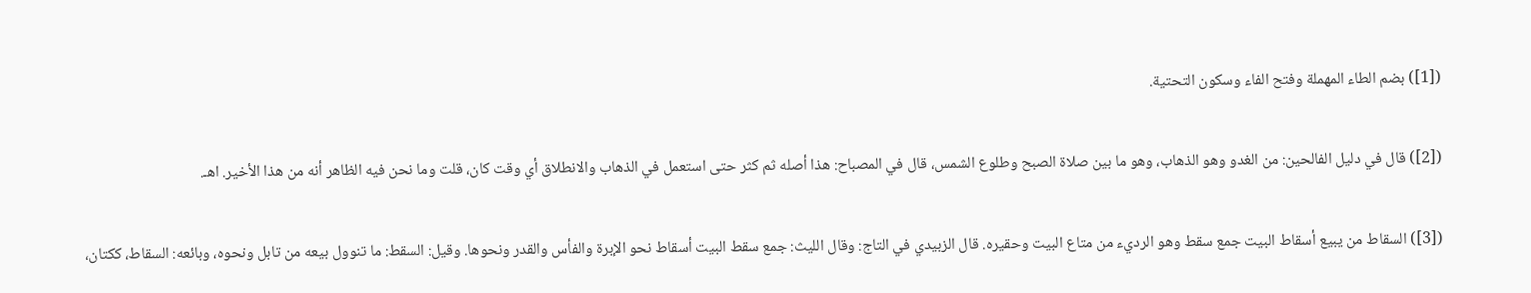([1]) بضم الطاء المهملة وفتح الفاء وسكون التحتية.

([2]) قال في دليل الفالحين: من الغدو وهو الذهاب، وهو ما بين صلاة الصبح وطلوع الشمس، قال في المصباح: هذا أصله ثم كثر حتى استعمل في الذهاب والانطلاق أي وقت كان، قلت وما نحن فيه الظاهر أنه من هذا الأخير. اهـ.

([3]) السقاط من يبيع أسقاط البيت جمع سقط وهو الرديء من متاع البيت وحقيره. قال الزبيدي في التاج: وقال الليث: جمع سقط البيت أسقاط نحو الإبرة والفأس والقدر ونحوها. وقيل: السقط: ما تنوول بيعه من تابل ونحوه، وبائعه: السقاط، ككتان،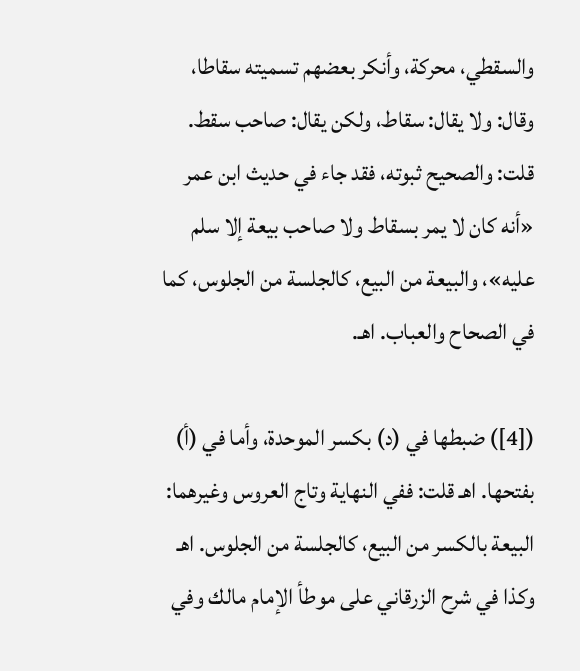والسقطي، محركة، وأنكر بعضهم تسميته سقاطا، وقال: ولا يقال: سقاط، ولكن يقال: صاحب سقط. قلت: والصحيح ثبوته، فقد جاء في حديث ابن عمر «أنه كان لا يمر بسقاط ولا صاحب بيعة إلا سلم عليه»، والبيعة من البيع، كالجلسة من الجلوس، كما في الصحاح والعباب. اهـ.

([4]) ضبطها في (د) بكسر الموحدة، وأما في (أ) بفتحها. اهـ قلت: ففي النهاية وتاج العروس وغيرهما: البيعة بالكسر من البيع، كالجلسة من الجلوس. اهـ وكذا في شرح الزرقاني على موطأ الإمام مالك وفي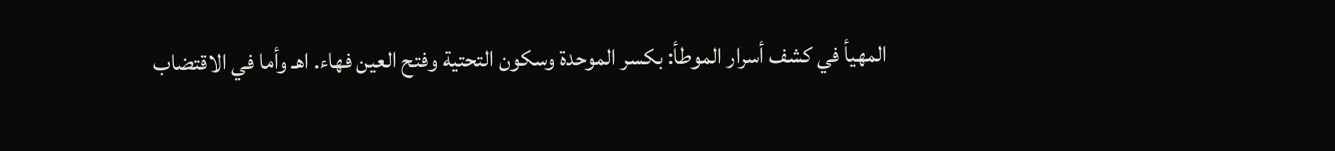المهيأ في كشف أسرار الموطأ: بكسر الموحدة وسكون التحتية وفتح العين فهاء. اهـ وأما في الاقتضاب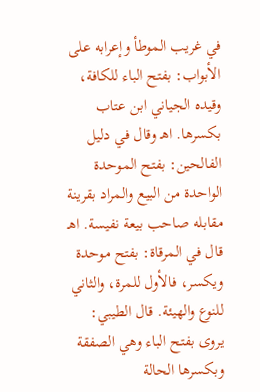في غريب الموطأ وإعرابه على الأبواب: بفتح الباء للكافة، وقيده الجياني ابن عتاب بكسرها. اهـ وقال في دليل الفالحين: بفتح الموحدة الواحدة من البيع والمراد بقرينة مقابله صاحب بيعة نفيسة. اهـ قال في المرقاة: بفتح موحدة ويكسر، فالأول للمرة، والثاني للنوع والهيئة. قال الطيبي: يروى بفتح الباء وهي الصفقة وبكسرها الحالة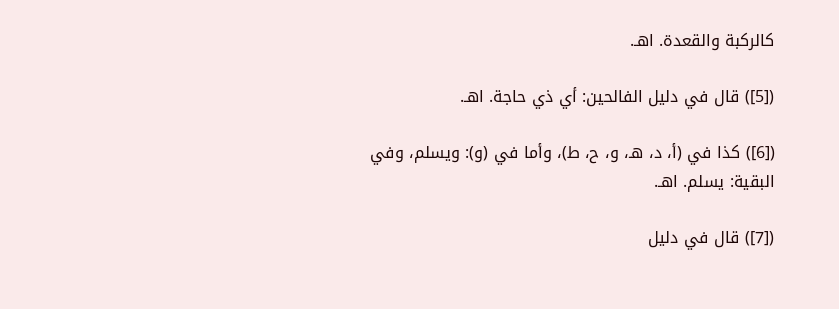كالركبة والقعدة. اهـ.

([5]) قال في دليل الفالحين: أي ذي حاجة. اهـ.

([6]) كذا في (أ، د، هـ، و، ح، ط)، وأما في (و): ويسلم، وفي البقية: يسلم. اهـ.

([7]) قال في دليل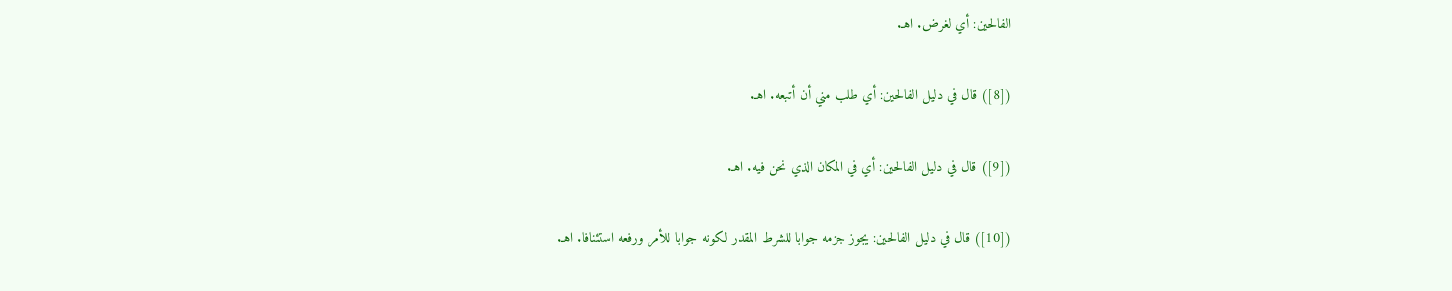الفالحين: أي لغرض. اهـ.

([8]) قال في دليل الفالحين: أي طلب مني أن أتبعه. اهـ.

([9]) قال في دليل الفالحين: أي في المكان الذي نحن فيه. اهـ.

([10]) قال في دليل الفالحين: يجوز جزمه جوابا للشرط المقدر لكونه جوابا للأمر ورفعه استئنافا. اهـ.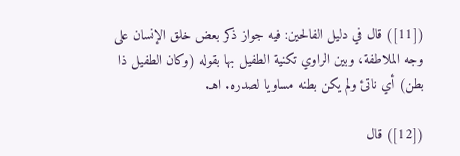([11]) قال في دليل الفالحين: فيه جواز ذكر بعض خلق الإنسان على وجه الملاطفة، وبين الراوي تكنية الطفيل بها بقوله (وكان الطفيل ذا بطن) أي ناتئ ولم يكن بطنه مساويا لصدره. اهـ.

([12]) قال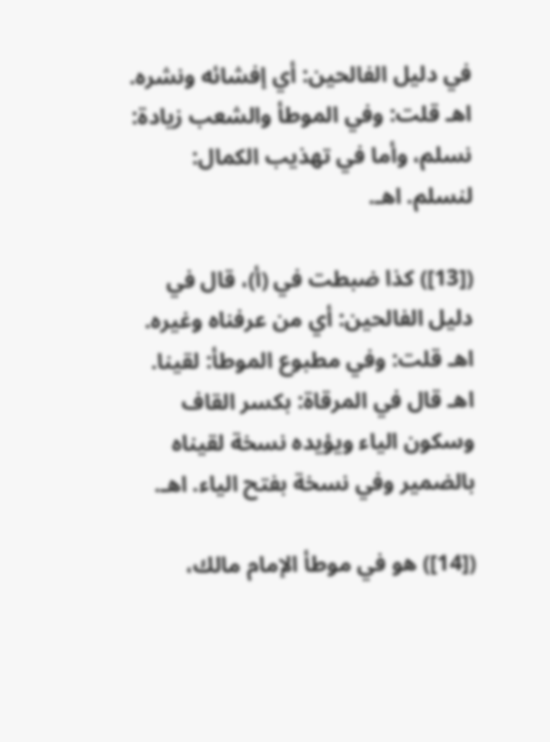في دليل الفالحين: أي إفشائه ونشره. اهـ قلت: وفي الموطأ والشعب زيادة: نسلم، وأما في تهذيب الكمال: لنسلم. اهـ.

([13]) كذا ضبطت في (أ)، قال في دليل الفالحين: أي من عرفناه وغيره. اهـ قلت: وفي مطبوع الموطأ: لقينا. اهـ قال في المرقاة: بكسر القاف وسكون الياء ويؤيده نسخة لقيناه بالضمير وفي نسخة بفتح الياء. اهـ.

([14]) هو في موطأ الإمام مالك،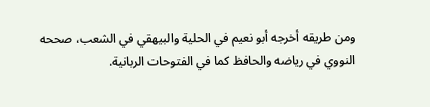ومن طريقه أخرجه أبو نعيم في الحلية والبيهقي في الشعب، صححه النووي في رياضه والحافظ كما في الفتوحات الربانية.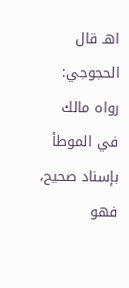اهـ قال الحجوجي: رواه مالك في الموطأ بإسناد صحيح، فهو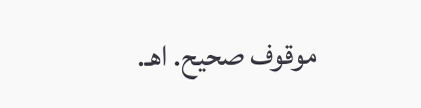موقوف صحيح. اهـ.